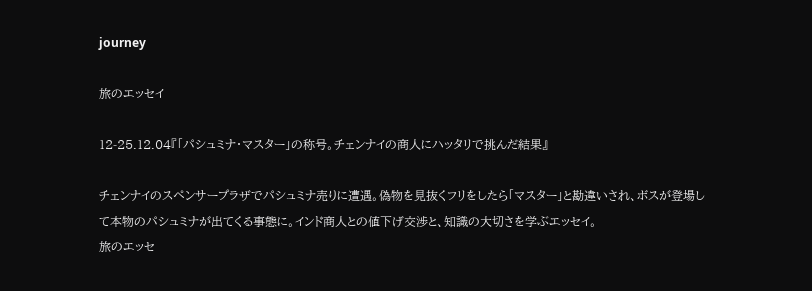journey

旅のエッセイ

12-25.12.04『「パシュミナ・マスター」の称号。チェンナイの商人にハッタリで挑んだ結果』

チェンナイのスペンサープラザでパシュミナ売りに遭遇。偽物を見抜くフリをしたら「マスター」と勘違いされ、ボスが登場して本物のパシュミナが出てくる事態に。インド商人との値下げ交渉と、知識の大切さを学ぶエッセイ。
旅のエッセ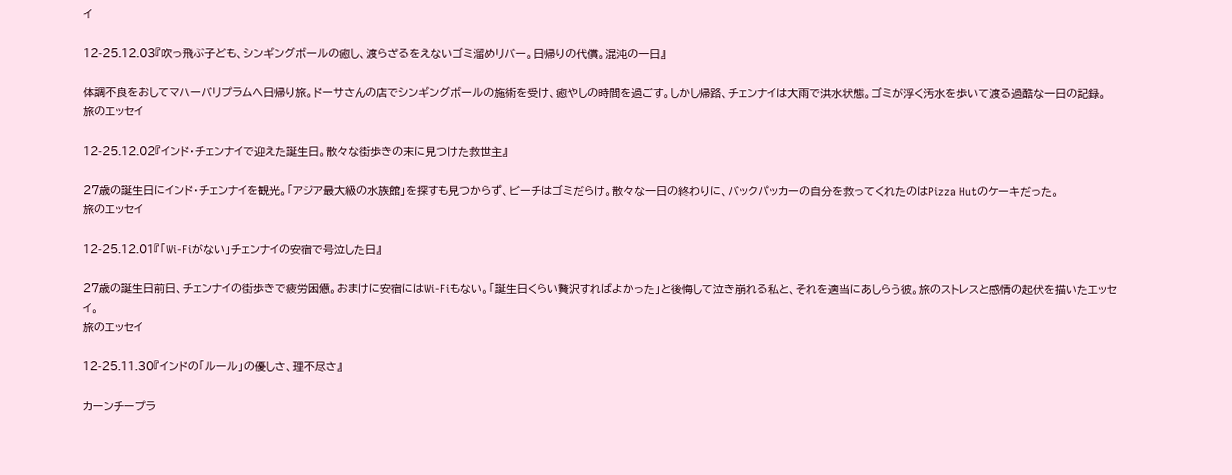イ

12-25.12.03『吹っ飛ぶ子ども、シンギングボールの癒し、渡らざるをえないゴミ溜めリバー。日帰りの代償。混沌の一日』

体調不良をおしてマハーバリプラムへ日帰り旅。ドーサさんの店でシンギングボールの施術を受け、癒やしの時間を過ごす。しかし帰路、チェンナイは大雨で洪水状態。ゴミが浮く汚水を歩いて渡る過酷な一日の記録。
旅のエッセイ

12-25.12.02『インド・チェンナイで迎えた誕生日。散々な街歩きの末に見つけた救世主』

27歳の誕生日にインド・チェンナイを観光。「アジア最大級の水族館」を探すも見つからず、ビーチはゴミだらけ。散々な一日の終わりに、バックパッカーの自分を救ってくれたのはPizza Hutのケーキだった。
旅のエッセイ

12-25.12.01『「Wi-Fiがない」チェンナイの安宿で号泣した日』

27歳の誕生日前日、チェンナイの街歩きで疲労困憊。おまけに安宿にはWi-Fiもない。「誕生日くらい贅沢すればよかった」と後悔して泣き崩れる私と、それを適当にあしらう彼。旅のストレスと感情の起伏を描いたエッセイ。
旅のエッセイ

12-25.11.30『インドの「ルール」の優しさ、理不尽さ』

カーンチープラ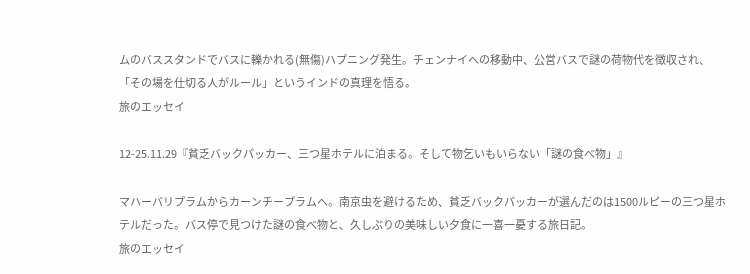ムのバススタンドでバスに轢かれる(無傷)ハプニング発生。チェンナイへの移動中、公営バスで謎の荷物代を徴収され、「その場を仕切る人がルール」というインドの真理を悟る。
旅のエッセイ

12-25.11.29『貧乏バックパッカー、三つ星ホテルに泊まる。そして物乞いもいらない「謎の食べ物」』

マハーバリプラムからカーンチープラムへ。南京虫を避けるため、貧乏バックパッカーが選んだのは1500ルピーの三つ星ホテルだった。バス停で見つけた謎の食べ物と、久しぶりの美味しい夕食に一喜一憂する旅日記。
旅のエッセイ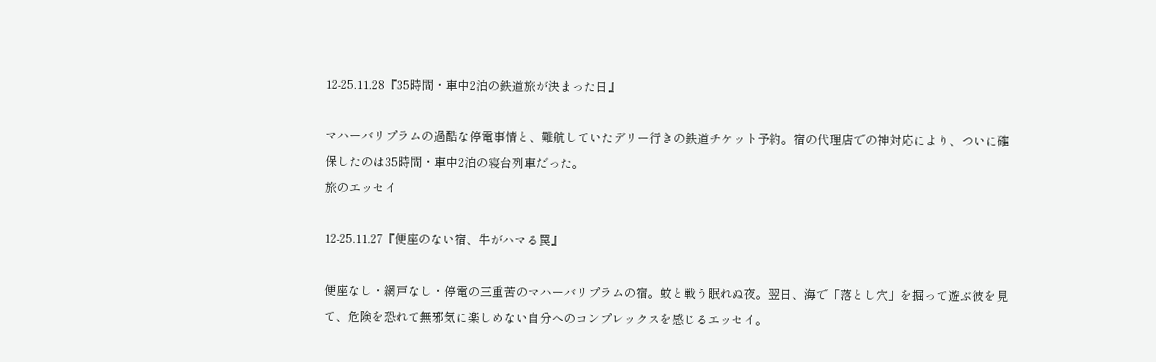12-25.11.28『35時間・車中2泊の鉄道旅が決まった日』

マハーバリプラムの過酷な停電事情と、難航していたデリー行きの鉄道チケット予約。宿の代理店での神対応により、ついに確保したのは35時間・車中2泊の寝台列車だった。
旅のエッセイ

12-25.11.27『便座のない宿、牛がハマる罠』

便座なし・網戸なし・停電の三重苦のマハーバリプラムの宿。蚊と戦う眠れぬ夜。翌日、海で「落とし穴」を掘って遊ぶ彼を見て、危険を恐れて無邪気に楽しめない自分へのコンプレックスを感じるエッセイ。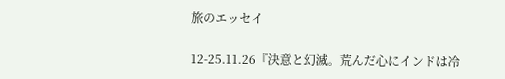旅のエッセイ

12-25.11.26『決意と幻滅。荒んだ心にインドは冷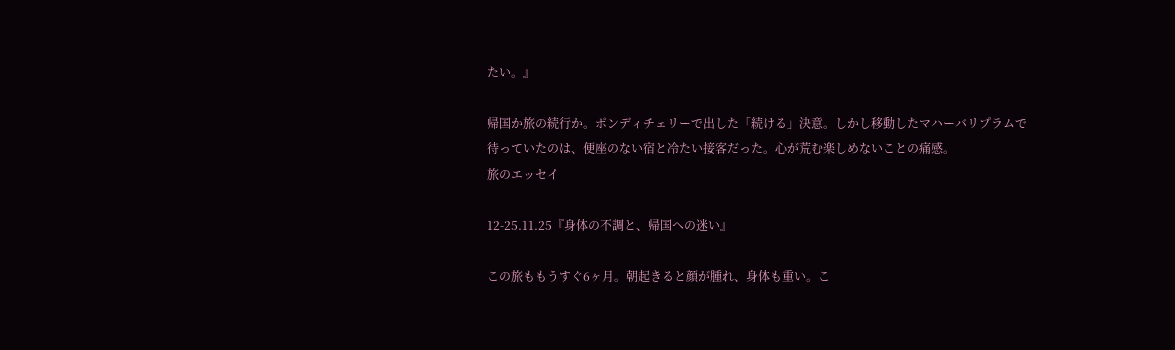たい。』

帰国か旅の続行か。ポンディチェリーで出した「続ける」決意。しかし移動したマハーバリプラムで待っていたのは、便座のない宿と冷たい接客だった。心が荒む楽しめないことの痛感。
旅のエッセイ

12-25.11.25『身体の不調と、帰国への迷い』

この旅ももうすぐ6ヶ月。朝起きると顔が腫れ、身体も重い。こ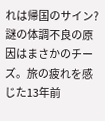れは帰国のサイン?謎の体調不良の原因はまさかのチーズ。旅の疲れを感じた13年前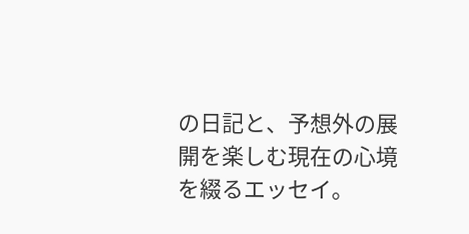の日記と、予想外の展開を楽しむ現在の心境を綴るエッセイ。